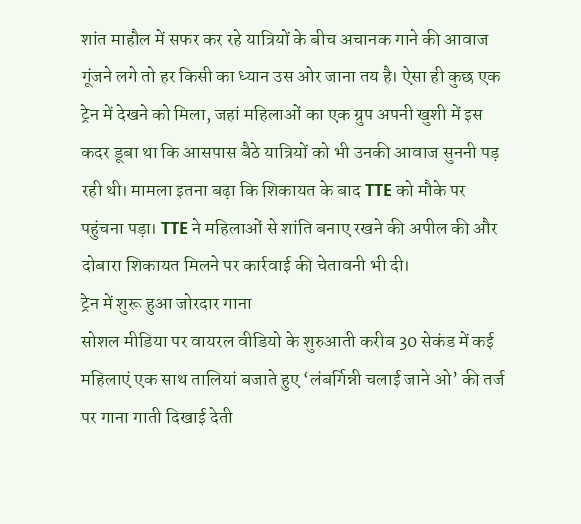शांत माहौल में सफर कर रहे यात्रियों के बीच अचानक गाने की आवाज गूंजने लगे तो हर किसी का ध्यान उस ओर जाना तय है। ऐसा ही कुछ एक ट्रेन में देखने को मिला, जहां महिलाओं का एक ग्रुप अपनी खुशी में इस कदर डूबा था कि आसपास बैठे यात्रियों को भी उनकी आवाज सुननी पड़ रही थी। मामला इतना बढ़ा कि शिकायत के बाद TTE को मौके पर पहुंचना पड़ा। TTE ने महिलाओं से शांति बनाए रखने की अपील की और दोबारा शिकायत मिलने पर कार्रवाई की चेतावनी भी दी।
ट्रेन में शुरू हुआ जोरदार गाना
सोशल मीडिया पर वायरल वीडियो के शुरुआती करीब 30 सेकंड में कई महिलाएं एक साथ तालियां बजाते हुए ‘लंबर्गिन्नी चलाई जाने ओ’ की तर्ज पर गाना गाती दिखाई देती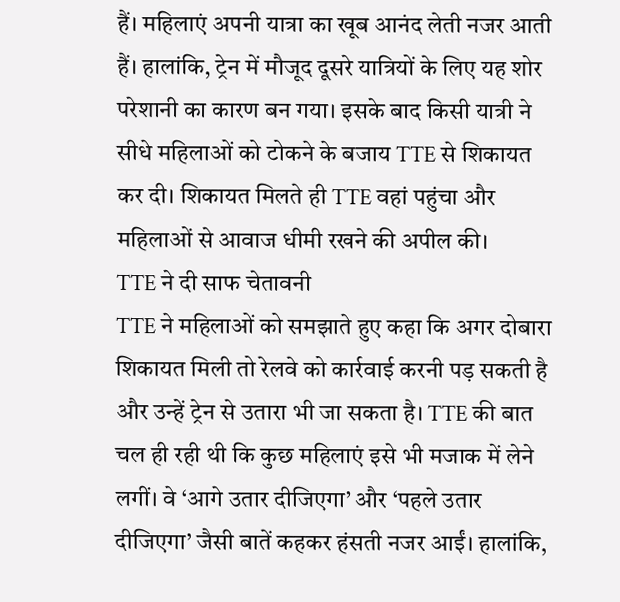हैं। महिलाएं अपनी यात्रा का खूब आनंद लेती नजर आती हैं। हालांकि, ट्रेन में मौजूद दूसरे यात्रियों के लिए यह शोर परेशानी का कारण बन गया। इसके बाद किसी यात्री ने सीधे महिलाओं को टोकने के बजाय TTE से शिकायत कर दी। शिकायत मिलते ही TTE वहां पहुंचा और महिलाओं से आवाज धीमी रखने की अपील की।
TTE ने दी साफ चेतावनी
TTE ने महिलाओं को समझाते हुए कहा कि अगर दोबारा शिकायत मिली तो रेलवे को कार्रवाई करनी पड़ सकती है और उन्हें ट्रेन से उतारा भी जा सकता है। TTE की बात चल ही रही थी कि कुछ महिलाएं इसे भी मजाक में लेने लगीं। वे ‘आगे उतार दीजिएगा’ और ‘पहले उतार दीजिएगा’ जैसी बातें कहकर हंसती नजर आईं। हालांकि,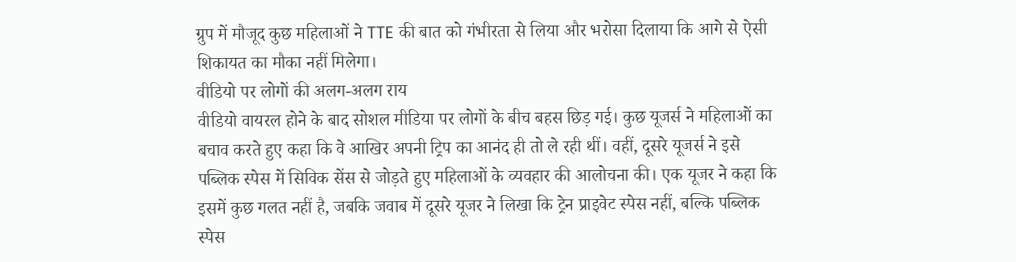ग्रुप में मौजूद कुछ महिलाओं ने TTE की बात को गंभीरता से लिया और भरोसा दिलाया कि आगे से ऐसी शिकायत का मौका नहीं मिलेगा।
वीडियो पर लोगों की अलग-अलग राय
वीडियो वायरल होने के बाद सोशल मीडिया पर लोगों के बीच बहस छिड़ गई। कुछ यूजर्स ने महिलाओं का बचाव करते हुए कहा कि वे आखिर अपनी ट्रिप का आनंद ही तो ले रही थीं। वहीं, दूसरे यूजर्स ने इसे पब्लिक स्पेस में सिविक सेंस से जोड़ते हुए महिलाओं के व्यवहार की आलोचना की। एक यूजर ने कहा कि इसमें कुछ गलत नहीं है, जबकि जवाब में दूसरे यूजर ने लिखा कि ट्रेन प्राइवेट स्पेस नहीं, बल्कि पब्लिक स्पेस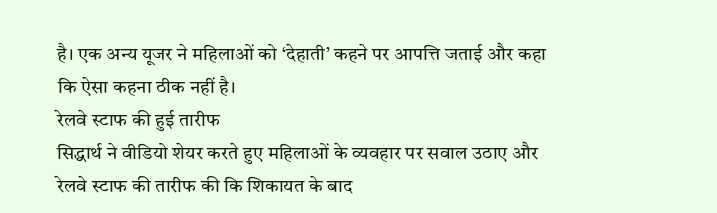है। एक अन्य यूजर ने महिलाओं को ‘देहाती’ कहने पर आपत्ति जताई और कहा कि ऐसा कहना ठीक नहीं है।
रेलवे स्टाफ की हुई तारीफ
सिद्धार्थ ने वीडियो शेयर करते हुए महिलाओं के व्यवहार पर सवाल उठाए और रेलवे स्टाफ की तारीफ की कि शिकायत के बाद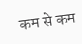कम से कम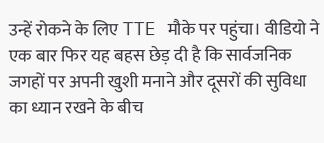उन्हें रोकने के लिए TTE मौके पर पहुंचा। वीडियो ने एक बार फिर यह बहस छेड़ दी है कि सार्वजनिक जगहों पर अपनी खुशी मनाने और दूसरों की सुविधा का ध्यान रखने के बीच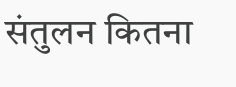संतुलन कितना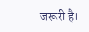जरूरी है।